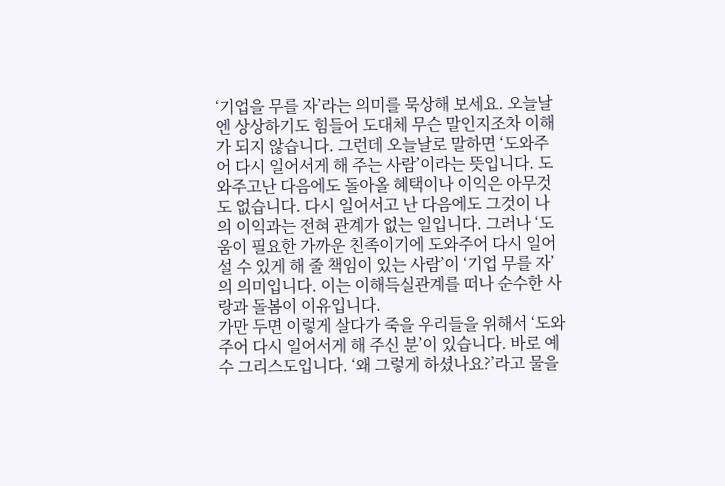‘기업을 무를 자’라는 의미를 묵상해 보세요. 오늘날엔 상상하기도 힘들어 도대체 무슨 말인지조차 이해가 되지 않습니다. 그런데 오늘날로 말하면 ‘도와주어 다시 일어서게 해 주는 사람’이라는 뜻입니다. 도와주고난 다음에도 돌아올 혜택이나 이익은 아무것도 없습니다. 다시 일어서고 난 다음에도 그것이 나의 이익과는 전혀 관계가 없는 일입니다. 그러나 ‘도움이 필요한 가까운 친족이기에 도와주어 다시 일어설 수 있게 해 줄 책임이 있는 사람’이 ‘기업 무를 자’의 의미입니다. 이는 이해득실관계를 떠나 순수한 사랑과 돌봄이 이유입니다.
가만 두면 이렇게 살다가 죽을 우리들을 위해서 ‘도와주어 다시 일어서게 해 주신 분’이 있습니다. 바로 예수 그리스도입니다. ‘왜 그렇게 하셨나요?’라고 물을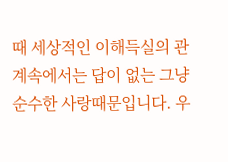때 세상적인 이해득실의 관계속에서는 답이 없는 그냥 순수한 사랑때문입니다. 우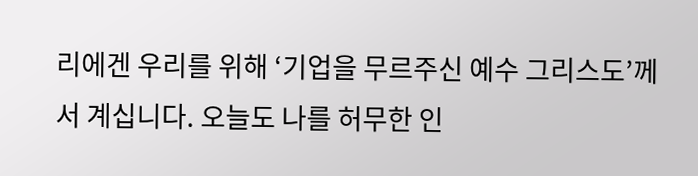리에겐 우리를 위해 ‘기업을 무르주신 예수 그리스도’께서 계십니다. 오늘도 나를 허무한 인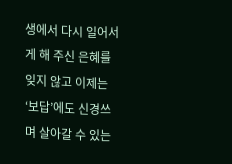생에서 다시 일어서게 해 주신 은혜를 잊지 않고 이제는 ‘보답’에도 신경쓰며 살아갈 수 있는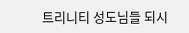트리니티 성도님들 되시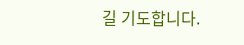길 기도합니다.